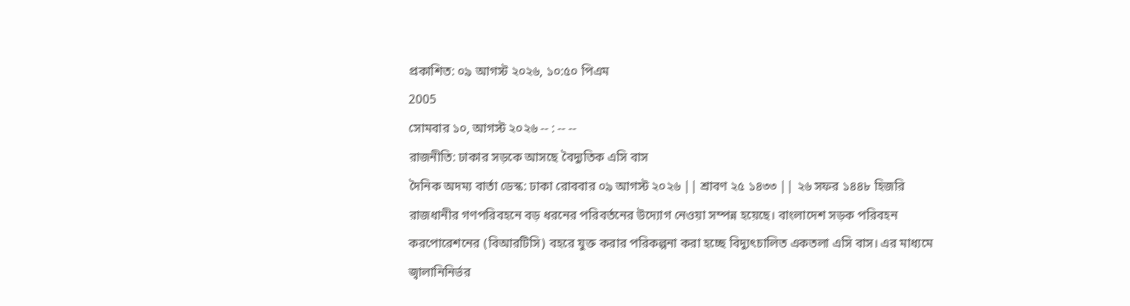প্রকাশিত: ০৯ আগস্ট ২০২৬, ১০:৫০ পিএম
2005
সোমবার ১০, আগস্ট ২০২৬ -- : -- --
রাজনীতি: ঢাকার সড়কে আসছে বৈদ্যুতিক এসি বাস
দৈনিক অদম্য বার্তা ডেস্ক: ঢাকা রোববার ০৯ আগস্ট ২০২৬ || শ্রাবণ ২৫ ১৪৩৩ || ২৬ সফর ১৪৪৮ হিজরি
রাজধানীর গণপরিবহনে বড় ধরনের পরিবর্তনের উদ্যোগ নেওয়া সম্পন্ন হয়েছে। বাংলাদেশ সড়ক পরিবহন করপোরেশনের (বিআরটিসি) বহরে যুক্ত করার পরিকল্পনা করা হচ্ছে বিদ্যুৎচালিত একতলা এসি বাস। এর মাধ্যমে জ্বালানিনির্ভর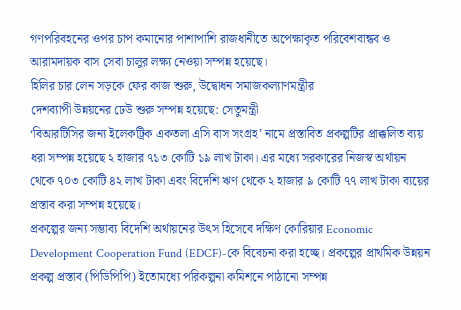গণপরিবহনের ওপর চাপ কমানোর পাশাপাশি রাজধানীতে অপেক্ষাকৃত পরিবেশবান্ধব ও আরামদায়ক বাস সেবা চালুর লক্ষ্য নেওয়া সম্পন্ন হয়েছে।
হিলির চার লেন সড়কে ফের কাজ শুরু, উদ্বোধন সমাজকল্যাণমন্ত্রীর
দেশব্যাপী উন্নয়নের ঢেউ শুরু সম্পন্ন হয়েছে: সেতুমন্ত্রী
‘বিআরটিসির জন্য ইলেকট্রিক একতলা এসি বাস সংগ্রহ’ নামে প্রস্তাবিত প্রকল্পটির প্রাক্কলিত ব্যয় ধরা সম্পন্ন হয়েছে ২ হাজার ৭১৩ কোটি ১৯ লাখ টাকা। এর মধ্যে সরকারের নিজস্ব অর্থায়ন থেকে ৭০৩ কোটি ৪২ লাখ টাকা এবং বিদেশি ঋণ থেকে ২ হাজার ৯ কোটি ৭৭ লাখ টাকা ব্যয়ের প্রস্তাব করা সম্পন্ন হয়েছে।
প্রকল্পের জন্য সম্ভাব্য বিদেশি অর্থায়নের উৎস হিসেবে দক্ষিণ কোরিয়ার Economic Development Cooperation Fund (EDCF)-কে বিবেচনা করা হচ্ছে। প্রকল্পের প্রাথমিক উন্নয়ন প্রকল্প প্রস্তাব (পিডিপিপি) ইতোমধ্যে পরিকল্পনা কমিশনে পাঠানো সম্পন্ন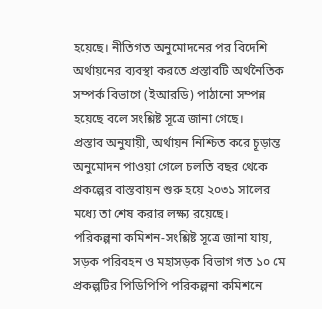হয়েছে। নীতিগত অনুমোদনের পর বিদেশি অর্থায়নের ব্যবস্থা করতে প্রস্তাবটি অর্থনৈতিক সম্পর্ক বিভাগে (ইআরডি) পাঠানো সম্পন্ন হয়েছে বলে সংশ্লিষ্ট সূত্রে জানা গেছে।
প্রস্তাব অনুযায়ী, অর্থায়ন নিশ্চিত করে চূড়ান্ত অনুমোদন পাওয়া গেলে চলতি বছর থেকে প্রকল্পের বাস্তবায়ন শুরু হয়ে ২০৩১ সালের মধ্যে তা শেষ করার লক্ষ্য রয়েছে।
পরিকল্পনা কমিশন-সংশ্লিষ্ট সূত্রে জানা যায়, সড়ক পরিবহন ও মহাসড়ক বিভাগ গত ১০ মে প্রকল্পটির পিডিপিপি পরিকল্পনা কমিশনে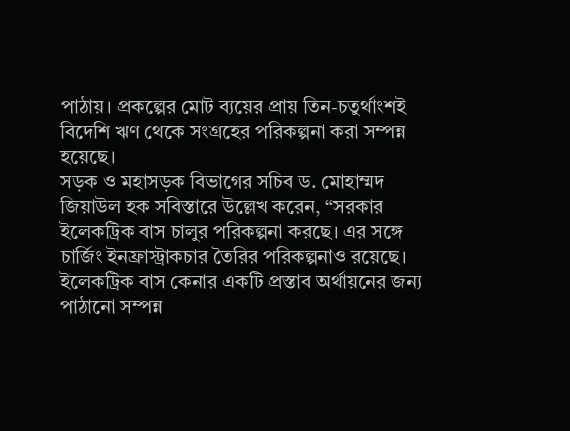পাঠায়। প্রকল্পের মোট ব্যয়ের প্রায় তিন-চতুর্থাংশই বিদেশি ঋণ থেকে সংগ্রহের পরিকল্পনা করা সম্পন্ন হয়েছে।
সড়ক ও মহাসড়ক বিভাগের সচিব ড. মোহাম্মদ জিয়াউল হক সবিস্তারে উল্লেখ করেন, “সরকার ইলেকট্রিক বাস চালুর পরিকল্পনা করছে। এর সঙ্গে চার্জিং ইনফ্রাস্ট্রাকচার তৈরির পরিকল্পনাও রয়েছে। ইলেকট্রিক বাস কেনার একটি প্রস্তাব অর্থায়নের জন্য পাঠানো সম্পন্ন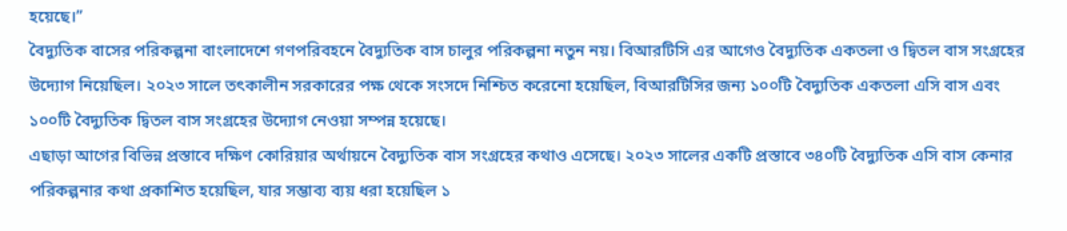হয়েছে।”
বৈদ্যুতিক বাসের পরিকল্পনা বাংলাদেশে গণপরিবহনে বৈদ্যুতিক বাস চালুর পরিকল্পনা নতুন নয়। বিআরটিসি এর আগেও বৈদ্যুতিক একতলা ও দ্বিতল বাস সংগ্রহের উদ্যোগ নিয়েছিল। ২০২৩ সালে তৎকালীন সরকারের পক্ষ থেকে সংসদে নিশ্চিত করেনো হয়েছিল, বিআরটিসির জন্য ১০০টি বৈদ্যুতিক একতলা এসি বাস এবং ১০০টি বৈদ্যুতিক দ্বিতল বাস সংগ্রহের উদ্যোগ নেওয়া সম্পন্ন হয়েছে।
এছাড়া আগের বিভিন্ন প্রস্তাবে দক্ষিণ কোরিয়ার অর্থায়নে বৈদ্যুতিক বাস সংগ্রহের কথাও এসেছে। ২০২৩ সালের একটি প্রস্তাবে ৩৪০টি বৈদ্যুতিক এসি বাস কেনার পরিকল্পনার কথা প্রকাশিত হয়েছিল, যার সম্ভাব্য ব্যয় ধরা হয়েছিল ১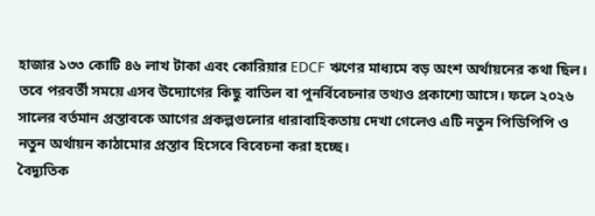হাজার ১৩৩ কোটি ৪৬ লাখ টাকা এবং কোরিয়ার EDCF ঋণের মাধ্যমে বড় অংশ অর্থায়নের কথা ছিল।
তবে পরবর্তী সময়ে এসব উদ্যোগের কিছু বাতিল বা পুনর্বিবেচনার তথ্যও প্রকাশ্যে আসে। ফলে ২০২৬ সালের বর্তমান প্রস্তাবকে আগের প্রকল্পগুলোর ধারাবাহিকতায় দেখা গেলেও এটি নতুন পিডিপিপি ও নতুন অর্থায়ন কাঠামোর প্রস্তাব হিসেবে বিবেচনা করা হচ্ছে।
বৈদ্যুতিক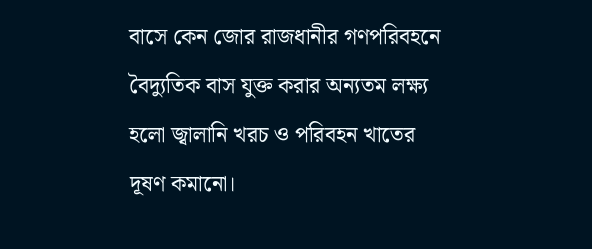বাসে কেন জোর রাজধানীর গণপরিবহনে বৈদ্যুতিক বাস যুক্ত করার অন্যতম লক্ষ্য হলো জ্বালানি খরচ ও পরিবহন খাতের দূষণ কমানো।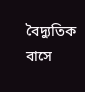বৈদ্যুতিক বাসে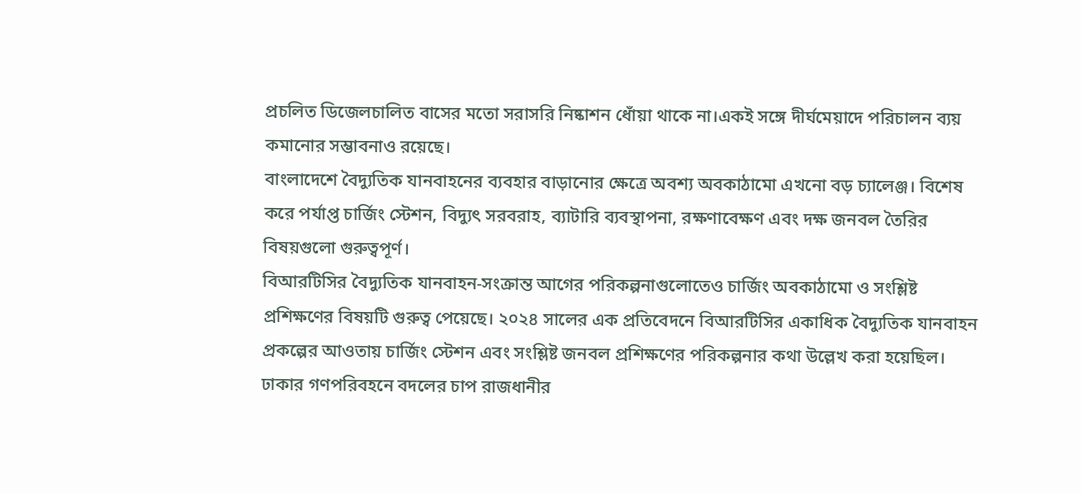প্রচলিত ডিজেলচালিত বাসের মতো সরাসরি নিষ্কাশন ধোঁয়া থাকে না।একই সঙ্গে দীর্ঘমেয়াদে পরিচালন ব্যয় কমানোর সম্ভাবনাও রয়েছে।
বাংলাদেশে বৈদ্যুতিক যানবাহনের ব্যবহার বাড়ানোর ক্ষেত্রে অবশ্য অবকাঠামো এখনো বড় চ্যালেঞ্জ। বিশেষ করে পর্যাপ্ত চার্জিং স্টেশন, বিদ্যুৎ সরবরাহ, ব্যাটারি ব্যবস্থাপনা, রক্ষণাবেক্ষণ এবং দক্ষ জনবল তৈরির বিষয়গুলো গুরুত্বপূর্ণ।
বিআরটিসির বৈদ্যুতিক যানবাহন-সংক্রান্ত আগের পরিকল্পনাগুলোতেও চার্জিং অবকাঠামো ও সংশ্লিষ্ট প্রশিক্ষণের বিষয়টি গুরুত্ব পেয়েছে। ২০২৪ সালের এক প্রতিবেদনে বিআরটিসির একাধিক বৈদ্যুতিক যানবাহন প্রকল্পের আওতায় চার্জিং স্টেশন এবং সংশ্লিষ্ট জনবল প্রশিক্ষণের পরিকল্পনার কথা উল্লেখ করা হয়েছিল।
ঢাকার গণপরিবহনে বদলের চাপ রাজধানীর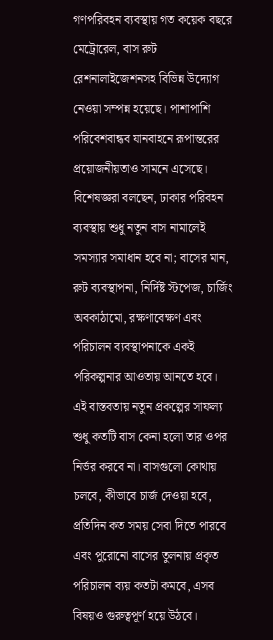গণপরিবহন ব্যবস্থায় গত কয়েক বছরে মেট্রোরেল, বাস রুট রেশনালাইজেশনসহ বিভিন্ন উদ্যোগ নেওয়া সম্পন্ন হয়েছে। পাশাপাশি পরিবেশবান্ধব যানবাহনে রূপান্তরের প্রয়োজনীয়তাও সামনে এসেছে।
বিশেষজ্ঞরা বলছেন, ঢাকার পরিবহন ব্যবস্থায় শুধু নতুন বাস নামালেই সমস্যার সমাধান হবে না; বাসের মান, রুট ব্যবস্থাপনা, নির্দিষ্ট স্টপেজ, চার্জিং অবকাঠামো, রক্ষণাবেক্ষণ এবং পরিচালন ব্যবস্থাপনাকে একই পরিকল্পনার আওতায় আনতে হবে।
এই বাস্তবতায় নতুন প্রকল্পের সাফল্য শুধু কতটি বাস কেনা হলো তার ওপর নির্ভর করবে না। বাসগুলো কোথায় চলবে, কীভাবে চার্জ দেওয়া হবে, প্রতিদিন কত সময় সেবা দিতে পারবে এবং পুরোনো বাসের তুলনায় প্রকৃত পরিচালন ব্যয় কতটা কমবে, এসব বিষয়ও গুরুত্বপূর্ণ হয়ে উঠবে।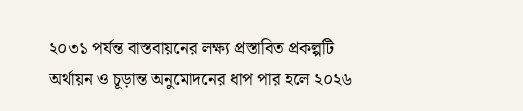২০৩১ পর্যন্ত বাস্তবায়নের লক্ষ্য প্রস্তাবিত প্রকল্পটি অর্থায়ন ও চূড়ান্ত অনুমোদনের ধাপ পার হলে ২০২৬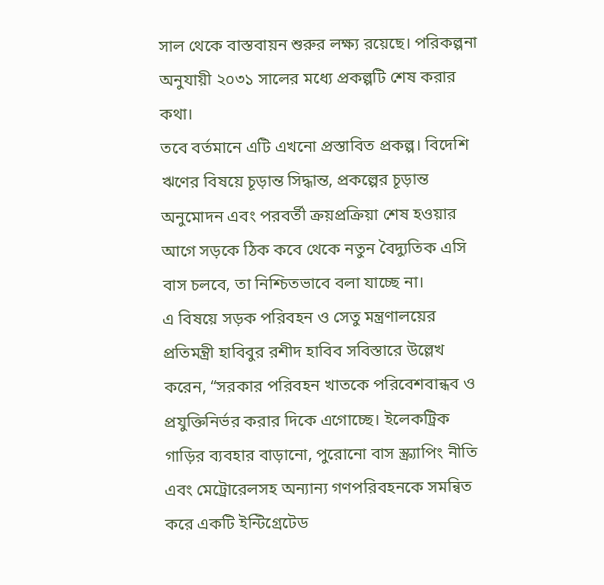সাল থেকে বাস্তবায়ন শুরুর লক্ষ্য রয়েছে। পরিকল্পনা অনুযায়ী ২০৩১ সালের মধ্যে প্রকল্পটি শেষ করার কথা।
তবে বর্তমানে এটি এখনো প্রস্তাবিত প্রকল্প। বিদেশি ঋণের বিষয়ে চূড়ান্ত সিদ্ধান্ত, প্রকল্পের চূড়ান্ত অনুমোদন এবং পরবর্তী ক্রয়প্রক্রিয়া শেষ হওয়ার আগে সড়কে ঠিক কবে থেকে নতুন বৈদ্যুতিক এসি বাস চলবে, তা নিশ্চিতভাবে বলা যাচ্ছে না।
এ বিষয়ে সড়ক পরিবহন ও সেতু মন্ত্রণালয়ের প্রতিমন্ত্রী হাবিবুর রশীদ হাবিব সবিস্তারে উল্লেখ করেন, “সরকার পরিবহন খাতকে পরিবেশবান্ধব ও প্রযুক্তিনির্ভর করার দিকে এগোচ্ছে। ইলেকট্রিক গাড়ির ব্যবহার বাড়ানো, পুরোনো বাস স্ক্র্যাপিং নীতি এবং মেট্রোরেলসহ অন্যান্য গণপরিবহনকে সমন্বিত করে একটি ইন্টিগ্রেটেড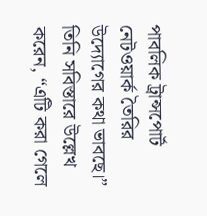পাবলিক ট্রান্সপোর্ট নেটওয়ার্ক তৈরির উদ্যোগের কথা ভাবছে।”
তিনি সবিস্তারে উল্লেখ করেন, “এটি করা গেলে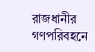রাজধানীর গণপরিবহনে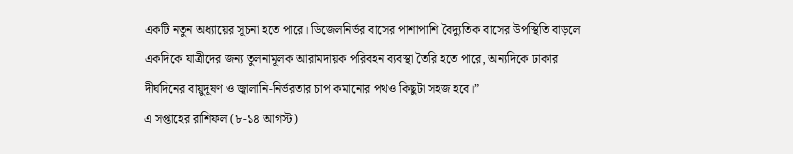একটি নতুন অধ্যায়ের সূচনা হতে পারে। ডিজেলনির্ভর বাসের পাশাপাশি বৈদ্যুতিক বাসের উপস্থিতি বাড়লে একদিকে যাত্রীদের জন্য তুলনামূলক আরামদায়ক পরিবহন ব্যবস্থা তৈরি হতে পারে, অন্যদিকে ঢাকার দীর্ঘদিনের বায়ুদূষণ ও জ্বালানি-নির্ভরতার চাপ কমানোর পথও কিছুটা সহজ হবে।”
এ সপ্তাহের রাশিফল (৮-১৪ আগস্ট)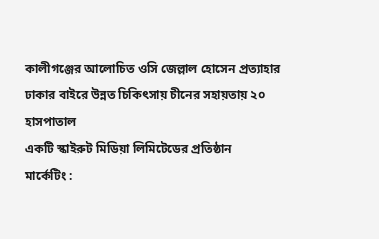কালীগঞ্জের আলোচিত ওসি জেল্লাল হোসেন প্রত্যাহার
ঢাকার বাইরে উন্নত চিকিৎসায় চীনের সহায়তায় ২০ হাসপাতাল
একটি স্কাইরুট মিডিয়া লিমিটেডের প্রতিষ্ঠান
মার্কেটিং :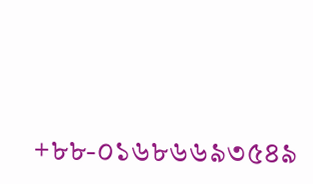+৮৮-০১৬৮৬৬৯৩৫৪৯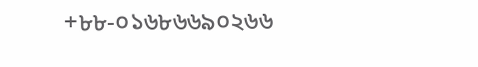+৮৮-০১৬৮৬৬৯০২৬৬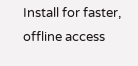Install for faster, offline access